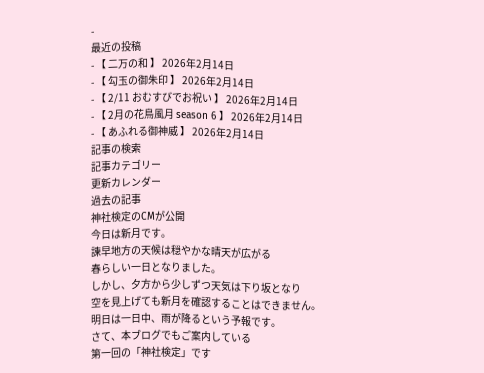-
最近の投稿
- 【 二万の和 】 2026年2月14日
- 【 勾玉の御朱印 】 2026年2月14日
- 【 2/11 おむすびでお祝い 】 2026年2月14日
- 【 2月の花鳥風月 season 6 】 2026年2月14日
- 【 あふれる御神威 】 2026年2月14日
記事の検索
記事カテゴリー
更新カレンダー
過去の記事
神社検定のCMが公開
今日は新月です。
諫早地方の天候は穏やかな晴天が広がる
春らしい一日となりました。
しかし、夕方から少しずつ天気は下り坂となり
空を見上げても新月を確認することはできません。
明日は一日中、雨が降るという予報です。
さて、本ブログでもご案内している
第一回の「神社検定」です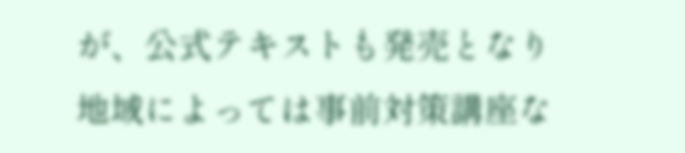が、公式テキストも発売となり
地域によっては事前対策講座な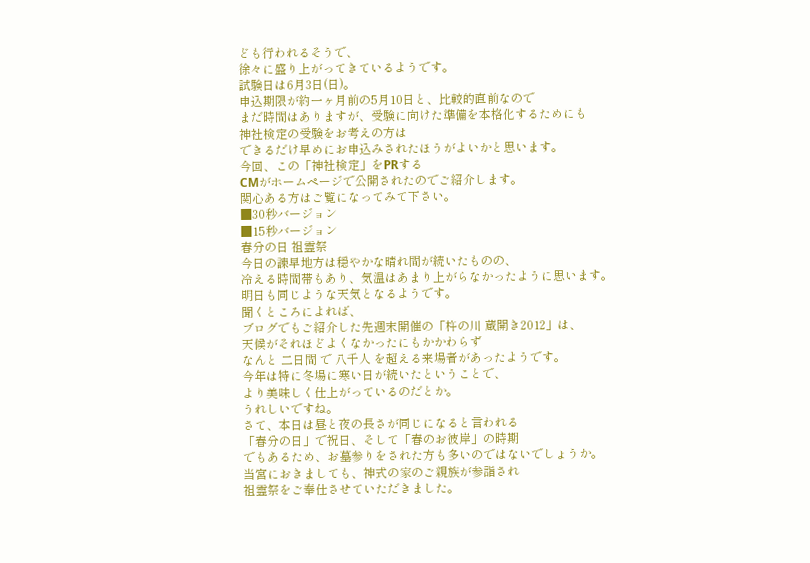ども行われるそうで、
徐々に盛り上がってきているようです。
試験日は6月3日(日)。
申込期限が約一ヶ月前の5月10日と、比較的直前なので
まだ時間はありますが、受験に向けた準備を本格化するためにも
神社検定の受験をお考えの方は
できるだけ早めにお申込みされたほうがよいかと思います。
今回、この「神社検定」をPRする
CMがホームページで公開されたのでご紹介します。
関心ある方はご覧になってみて下さい。
■30秒バージョン
■15秒バージョン
春分の日 祖霊祭
今日の諫早地方は穏やかな晴れ間が続いたものの、
冷える時間帯もあり、気温はあまり上がらなかったように思います。
明日も同じような天気となるようです。
聞くところによれば、
ブログでもご紹介した先週末開催の「杵の川 蔵開き2012」は、
天候がそれほどよくなかったにもかかわらず
なんと 二日間 で 八千人 を超える来場者があったようです。
今年は特に冬場に寒い日が続いたということで、
より美味しく仕上がっているのだとか。
うれしいですね。
さて、本日は昼と夜の長さが同じになると言われる
「春分の日」で祝日、そして「春のお彼岸」の時期
でもあるため、お墓参りをされた方も多いのではないでしょうか。
当宮におきましても、神式の家のご親族が参詣され
祖霊祭をご奉仕させていただきました。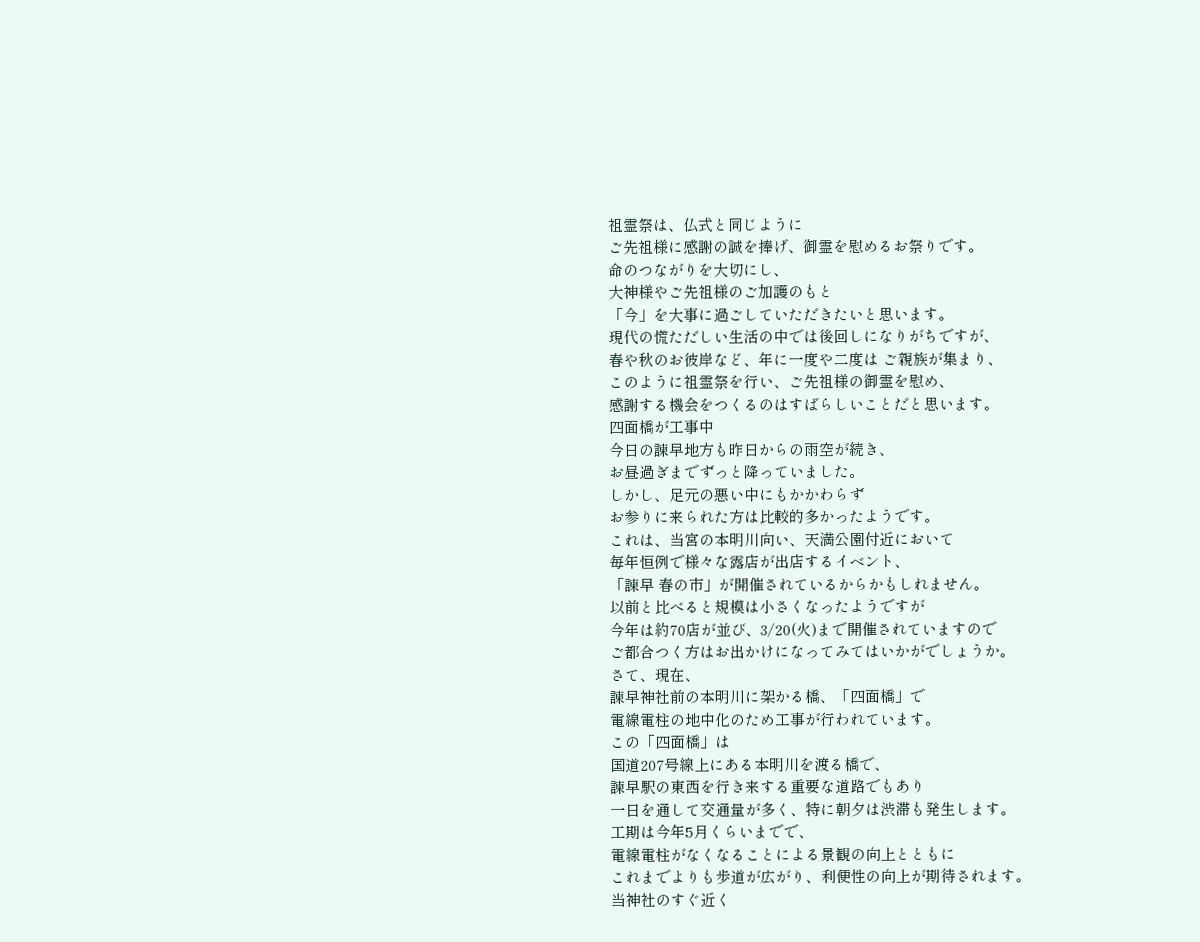祖霊祭は、仏式と同じように
ご先祖様に感謝の誠を捧げ、御霊を慰めるお祭りです。
命のつながりを大切にし、
大神様やご先祖様のご加護のもと
「今」を大事に過ごしていただきたいと思います。
現代の慌ただしい生活の中では後回しになりがちですが、
春や秋のお彼岸など、年に一度や二度は ご親族が集まり、
このように祖霊祭を行い、ご先祖様の御霊を慰め、
感謝する機会をつくるのはすばらしいことだと思います。
四面橋が工事中
今日の諫早地方も昨日からの雨空が続き、
お昼過ぎまでずっと降っていました。
しかし、足元の悪い中にもかかわらず
お参りに来られた方は比較的多かったようです。
これは、当宮の本明川向い、天満公園付近において
毎年恒例で様々な露店が出店するイベント、
「諫早 春の市」が開催されているからかもしれません。
以前と比べると規模は小さくなったようですが
今年は約70店が並び、3/20(火)まで開催されていますので
ご都合つく方はお出かけになってみてはいかがでしょうか。
さて、現在、
諫早神社前の本明川に架かる橋、「四面橋」で
電線電柱の地中化のため工事が行われています。
この「四面橋」は
国道207号線上にある本明川を渡る橋で、
諫早駅の東西を行き来する重要な道路でもあり
一日を通して交通量が多く、特に朝夕は渋滞も発生します。
工期は今年5月くらいまでで、
電線電柱がなくなることによる景観の向上とともに
これまでよりも歩道が広がり、利便性の向上が期待されます。
当神社のすぐ近く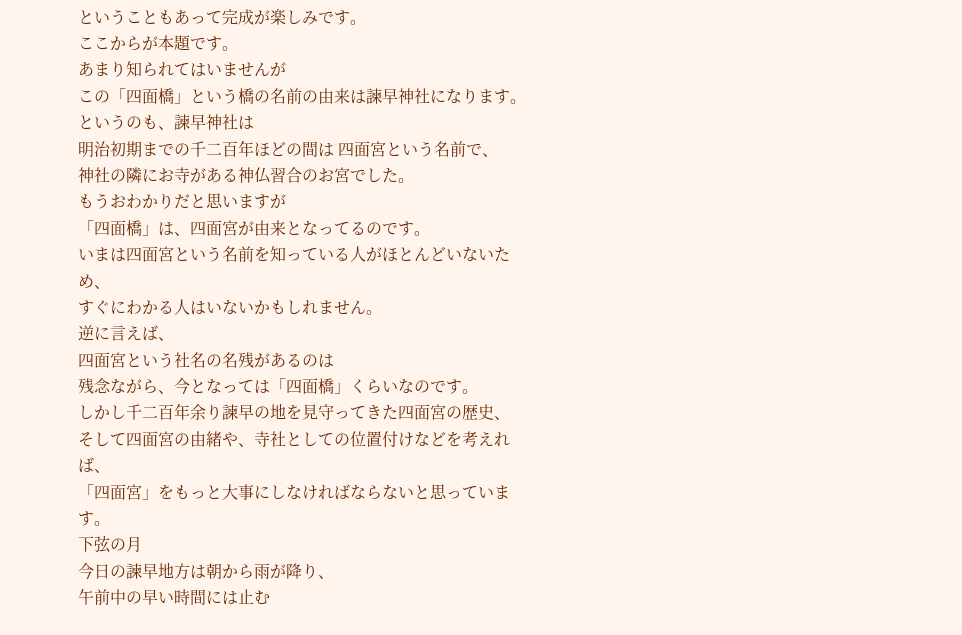ということもあって完成が楽しみです。
ここからが本題です。
あまり知られてはいませんが
この「四面橋」という橋の名前の由来は諫早神社になります。
というのも、諫早神社は
明治初期までの千二百年ほどの間は 四面宮という名前で、
神社の隣にお寺がある神仏習合のお宮でした。
もうおわかりだと思いますが
「四面橋」は、四面宮が由来となってるのです。
いまは四面宮という名前を知っている人がほとんどいないため、
すぐにわかる人はいないかもしれません。
逆に言えば、
四面宮という社名の名残があるのは
残念ながら、今となっては「四面橋」くらいなのです。
しかし千二百年余り諫早の地を見守ってきた四面宮の歴史、
そして四面宮の由緒や、寺社としての位置付けなどを考えれば、
「四面宮」をもっと大事にしなければならないと思っています。
下弦の月
今日の諫早地方は朝から雨が降り、
午前中の早い時間には止む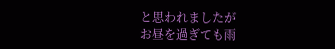と思われましたが
お昼を過ぎても雨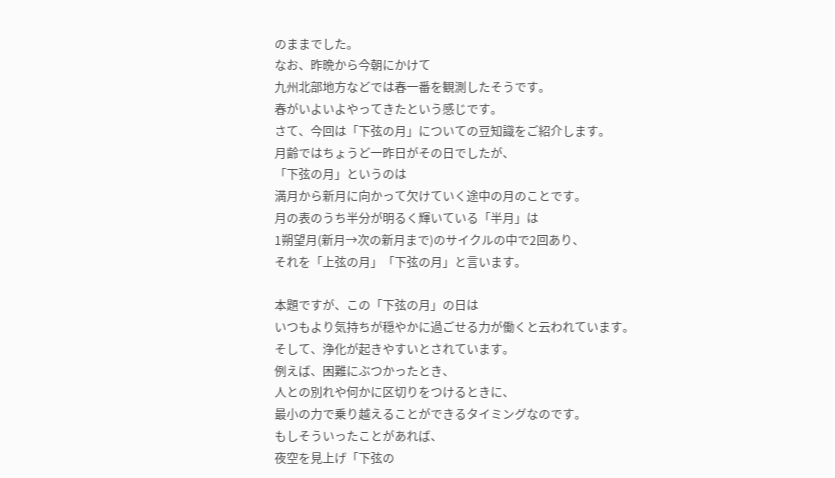のままでした。
なお、昨晩から今朝にかけて
九州北部地方などでは春一番を観測したそうです。
春がいよいよやってきたという感じです。
さて、今回は「下弦の月」についての豆知識をご紹介します。
月齢ではちょうど一昨日がその日でしたが、
「下弦の月」というのは
満月から新月に向かって欠けていく途中の月のことです。
月の表のうち半分が明るく輝いている「半月」は
1朔望月(新月→次の新月まで)のサイクルの中で2回あり、
それを「上弦の月」「下弦の月」と言います。

本題ですが、この「下弦の月」の日は
いつもより気持ちが穏やかに過ごせる力が働くと云われています。
そして、浄化が起きやすいとされています。
例えば、困難にぶつかったとき、
人との別れや何かに区切りをつけるときに、
最小の力で乗り越えることができるタイミングなのです。
もしそういったことがあれば、
夜空を見上げ「下弦の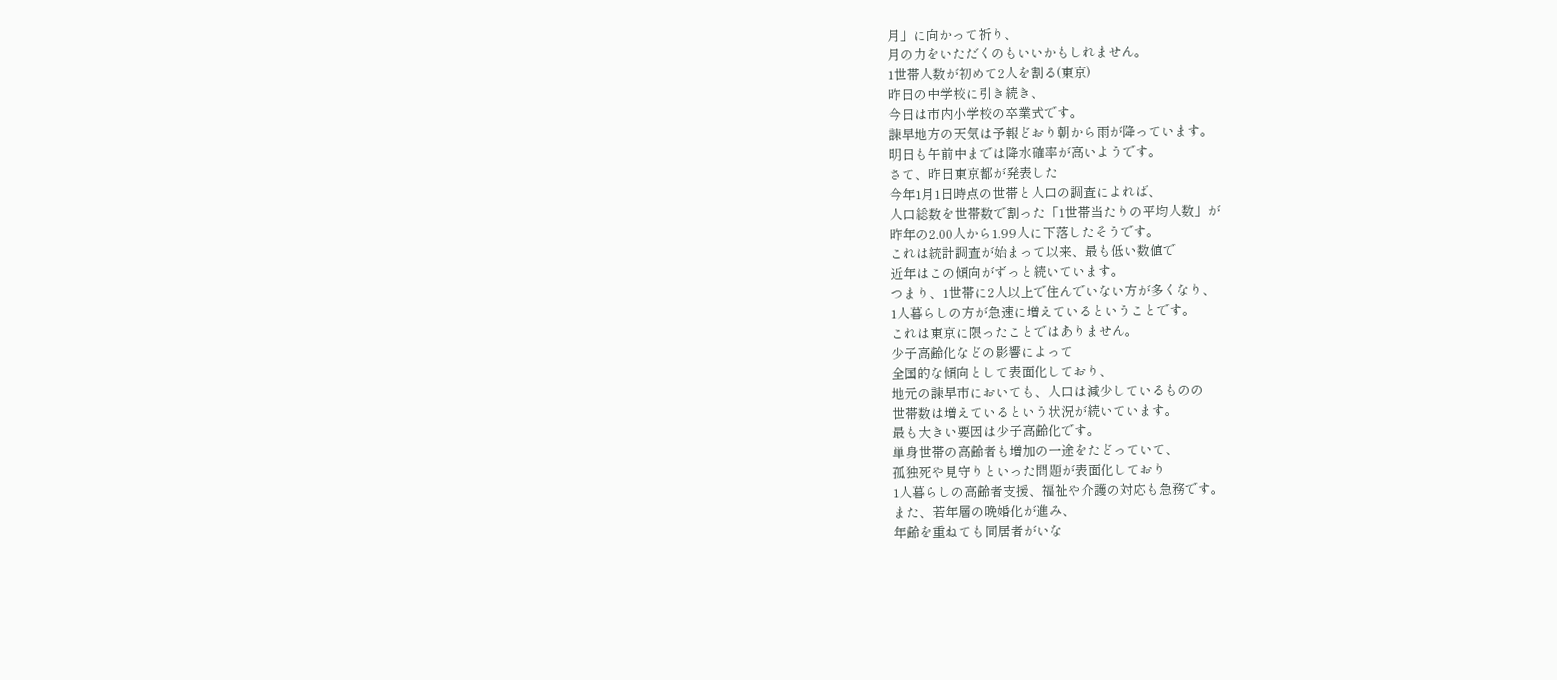月」に向かって祈り、
月の力をいただくのもいいかもしれません。
1世帯人数が初めて2人を割る(東京)
昨日の中学校に引き続き、
今日は市内小学校の卒業式です。
諫早地方の天気は予報どおり朝から雨が降っています。
明日も午前中までは降水確率が高いようです。
さて、昨日東京都が発表した
今年1月1日時点の世帯と人口の調査によれば、
人口総数を世帯数で割った「1世帯当たりの平均人数」が
昨年の2.00人から1.99人に下落したそうです。
これは統計調査が始まって以来、最も低い数値で
近年はこの傾向がずっと続いています。
つまり、1世帯に2人以上で住んでいない方が多くなり、
1人暮らしの方が急速に増えているということです。
これは東京に限ったことではありません。
少子高齢化などの影響によって
全国的な傾向として表面化しており、
地元の諫早市においても、人口は減少しているものの
世帯数は増えているという状況が続いています。
最も大きい要因は少子高齢化です。
単身世帯の高齢者も増加の一途をたどっていて、
孤独死や見守りといった問題が表面化しており
1人暮らしの高齢者支援、福祉や介護の対応も急務です。
また、若年層の晩婚化が進み、
年齢を重ねても同居者がいな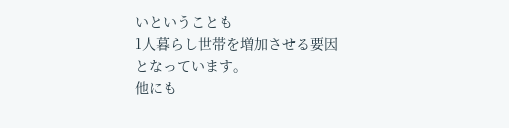いということも
1人暮らし世帯を増加させる要因となっています。
他にも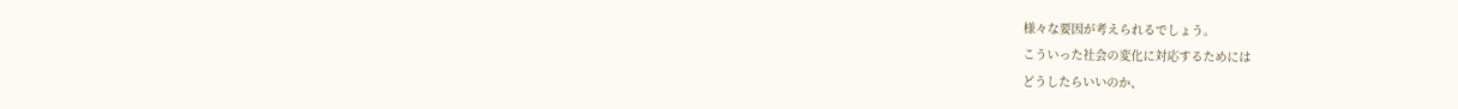様々な要因が考えられるでしょう。
こういった社会の変化に対応するためには
どうしたらいいのか、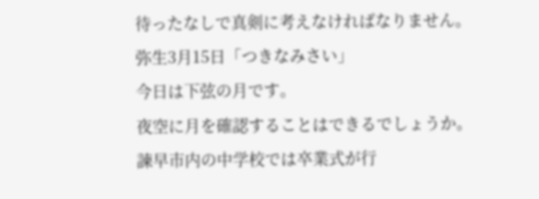待ったなしで真剣に考えなければなりません。
弥生3月15日「つきなみさい」
今日は下弦の月です。
夜空に月を確認することはできるでしょうか。
諫早市内の中学校では卒業式が行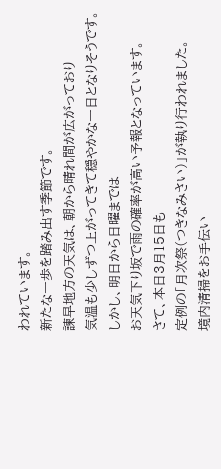われています。
新たな一歩を踏み出す季節です。
諫早地方の天気は、朝から晴れ間が広がっており
気温も少しずつ上がってきて穏やかな一日となりそうです。
しかし、明日から日曜までは
お天気下り坂で雨の確率が高い予報となっています。
さて、本日3月15日も
定例の「月次祭(つきなみさい)」が執り行われました。
境内清掃をお手伝い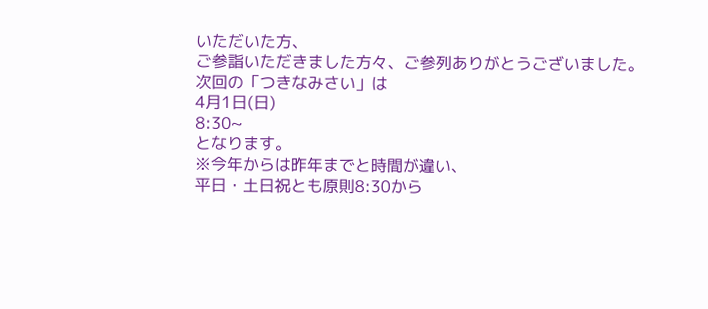いただいた方、
ご参詣いただきました方々、ご参列ありがとうございました。
次回の「つきなみさい」は
4月1日(日)
8:30~
となります。
※今年からは昨年までと時間が違い、
平日・土日祝とも原則8:30から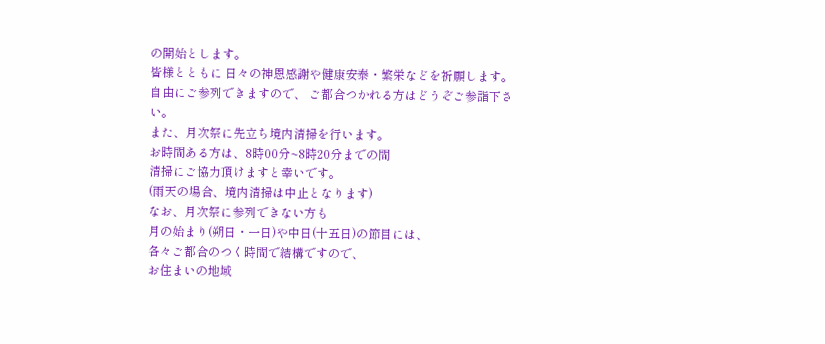の開始とします。
皆様とともに 日々の神恩感謝や健康安泰・繁栄などを祈願します。
自由にご参列できますので、 ご都合つかれる方はどうぞご参詣下さい。
また、月次祭に先立ち境内清掃を行います。
お時間ある方は、8時00分~8時20分までの間
清掃にご協力頂けますと幸いです。
(雨天の場合、境内清掃は中止となります)
なお、月次祭に参列できない方も
月の始まり(朔日・一日)や中日(十五日)の節目には、
各々ご都合のつく時間で結構ですので、
お住まいの地域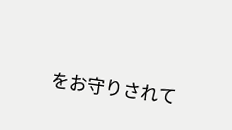をお守りされて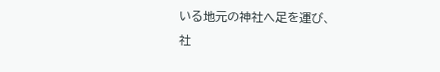いる地元の神社へ足を運び、
社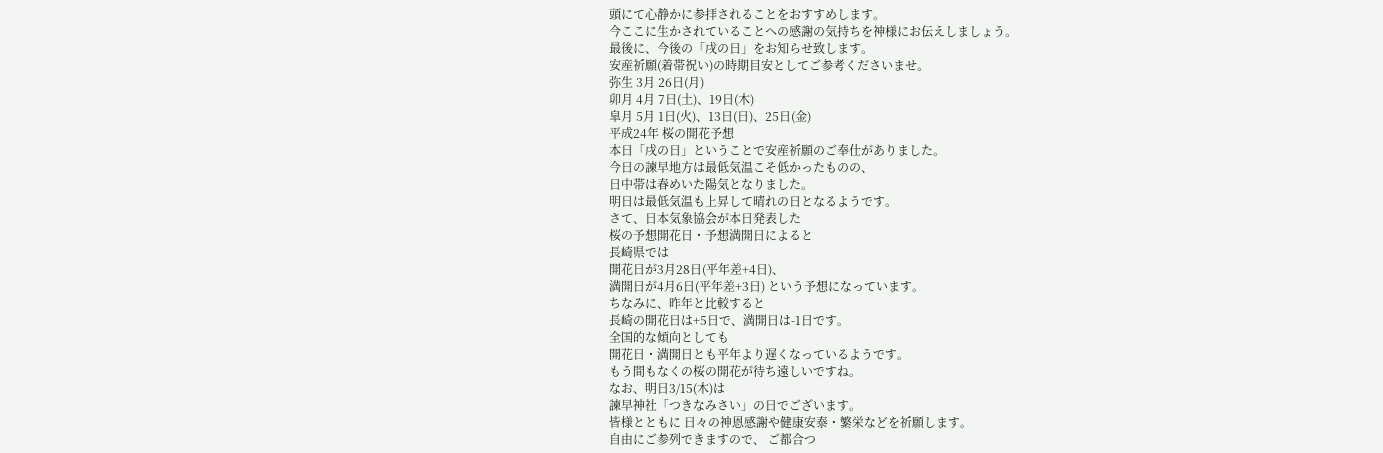頭にて心静かに参拝されることをおすすめします。
今ここに生かされていることへの感謝の気持ちを神様にお伝えしましょう。
最後に、今後の「戌の日」をお知らせ致します。
安産祈願(着帯祝い)の時期目安としてご参考くださいませ。
弥生 3月 26日(月)
卯月 4月 7日(土)、19日(木)
皐月 5月 1日(火)、13日(日)、25日(金)
平成24年 桜の開花予想
本日「戌の日」ということで安産祈願のご奉仕がありました。
今日の諫早地方は最低気温こそ低かったものの、
日中帯は春めいた陽気となりました。
明日は最低気温も上昇して晴れの日となるようです。
さて、日本気象協会が本日発表した
桜の予想開花日・予想満開日によると
長崎県では
開花日が3月28日(平年差+4日)、
満開日が4月6日(平年差+3日) という予想になっています。
ちなみに、昨年と比較すると
長崎の開花日は+5日で、満開日は-1日です。
全国的な傾向としても
開花日・満開日とも平年より遅くなっているようです。
もう間もなくの桜の開花が待ち遠しいですね。
なお、明日3/15(木)は
諫早神社「つきなみさい」の日でございます。
皆様とともに 日々の神恩感謝や健康安泰・繁栄などを祈願します。
自由にご参列できますので、 ご都合つ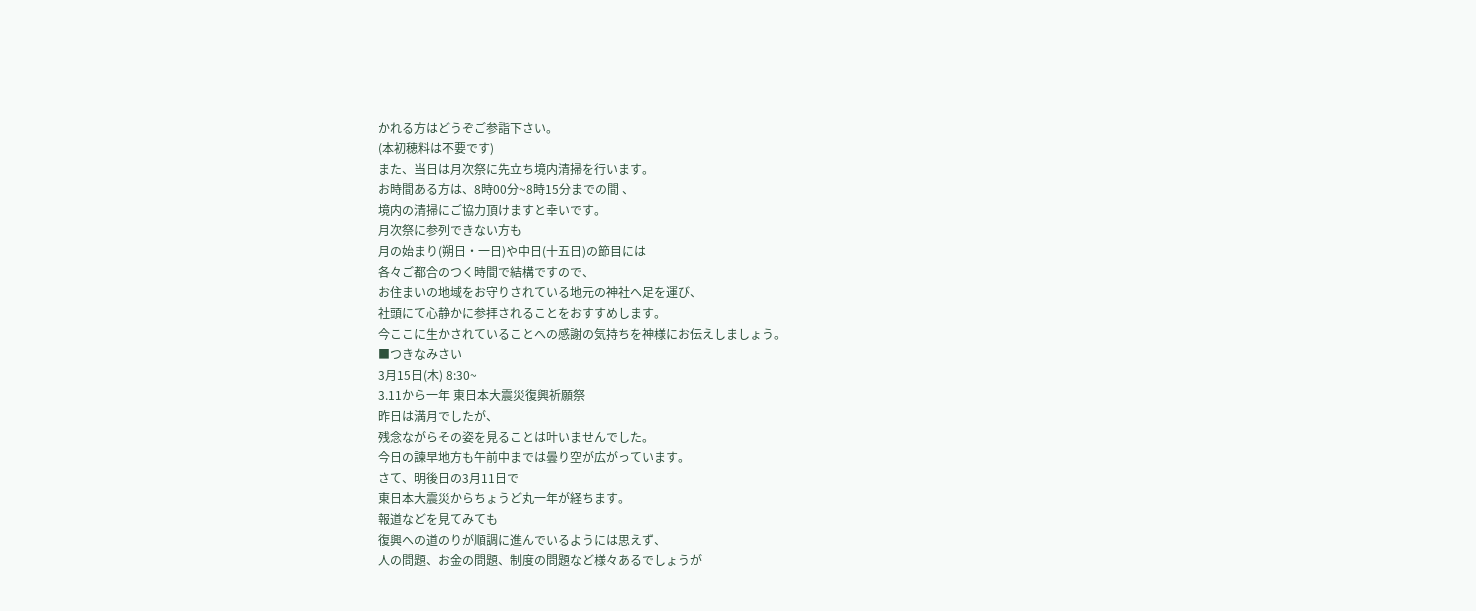かれる方はどうぞご参詣下さい。
(本初穂料は不要です)
また、当日は月次祭に先立ち境内清掃を行います。
お時間ある方は、8時00分~8時15分までの間 、
境内の清掃にご協力頂けますと幸いです。
月次祭に参列できない方も
月の始まり(朔日・一日)や中日(十五日)の節目には
各々ご都合のつく時間で結構ですので、
お住まいの地域をお守りされている地元の神社へ足を運び、
社頭にて心静かに参拝されることをおすすめします。
今ここに生かされていることへの感謝の気持ちを神様にお伝えしましょう。
■つきなみさい
3月15日(木) 8:30~
3.11から一年 東日本大震災復興祈願祭
昨日は満月でしたが、
残念ながらその姿を見ることは叶いませんでした。
今日の諫早地方も午前中までは曇り空が広がっています。
さて、明後日の3月11日で
東日本大震災からちょうど丸一年が経ちます。
報道などを見てみても
復興への道のりが順調に進んでいるようには思えず、
人の問題、お金の問題、制度の問題など様々あるでしょうが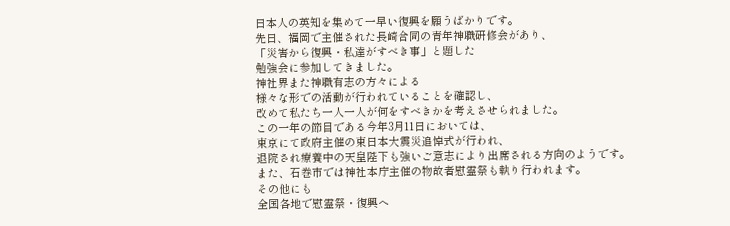日本人の英知を集めて一早い復興を願うばかりです。
先日、福岡で主催された長崎合同の青年神職研修会があり、
「災害から復興・私達がすべき事」と題した
勉強会に参加してきました。
神社界また神職有志の方々による
様々な形での活動が行われていることを確認し、
改めて私たち一人一人が何をすべきかを考えさせられました。
この一年の節目である今年3月11日においては、
東京にて政府主催の東日本大震災追悼式が行われ、
退院され療養中の天皇陛下も強いご意志により出席される方向のようです。
また、石巻市では神社本庁主催の物故者慰霊祭も執り行われます。
その他にも
全国各地で慰霊祭・復興へ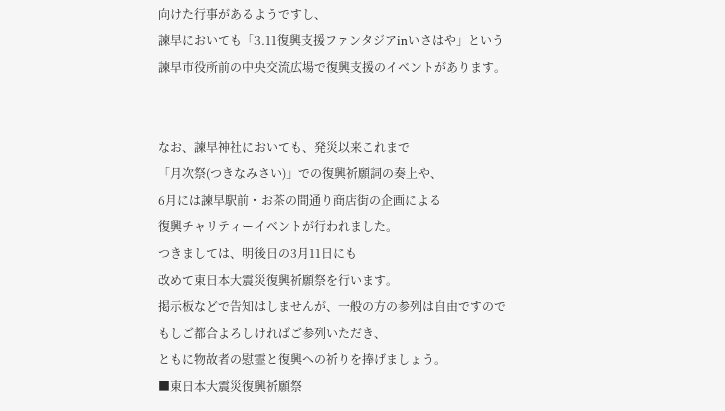向けた行事があるようですし、
諫早においても「3.11復興支援ファンタジアinいさはや」という
諫早市役所前の中央交流広場で復興支援のイベントがあります。


なお、諫早神社においても、発災以来これまで
「月次祭(つきなみさい)」での復興祈願詞の奏上や、
6月には諫早駅前・お茶の間通り商店街の企画による
復興チャリティーイベントが行われました。
つきましては、明後日の3月11日にも
改めて東日本大震災復興祈願祭を行います。
掲示板などで告知はしませんが、一般の方の参列は自由ですので
もしご都合よろしければご参列いただき、
ともに物故者の慰霊と復興への祈りを捧げましょう。
■東日本大震災復興祈願祭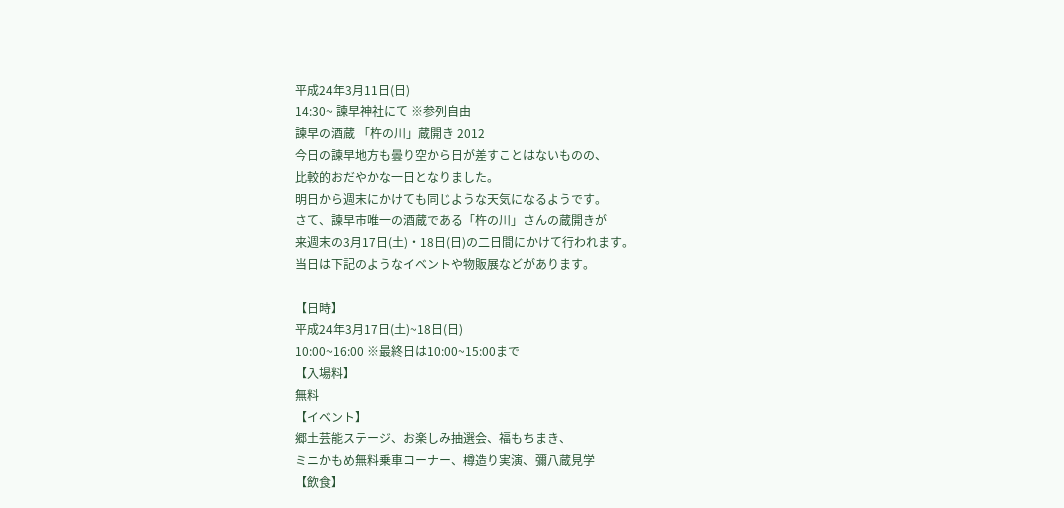平成24年3月11日(日)
14:30~ 諫早神社にて ※参列自由
諫早の酒蔵 「杵の川」蔵開き 2012
今日の諫早地方も曇り空から日が差すことはないものの、
比較的おだやかな一日となりました。
明日から週末にかけても同じような天気になるようです。
さて、諫早市唯一の酒蔵である「杵の川」さんの蔵開きが
来週末の3月17日(土)・18日(日)の二日間にかけて行われます。
当日は下記のようなイベントや物販展などがあります。

【日時】
平成24年3月17日(土)~18日(日)
10:00~16:00 ※最終日は10:00~15:00まで
【入場料】
無料
【イベント】
郷土芸能ステージ、お楽しみ抽選会、福もちまき、
ミニかもめ無料乗車コーナー、樽造り実演、彌八蔵見学
【飲食】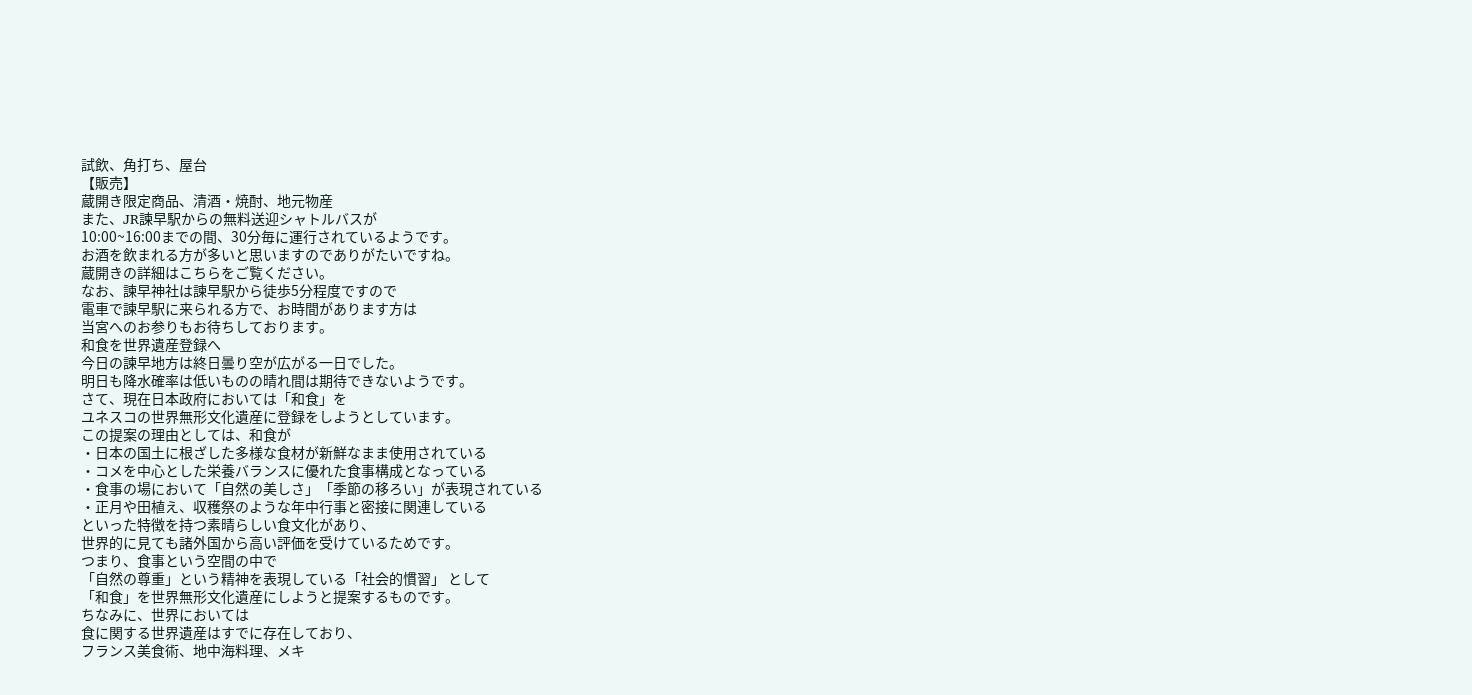試飲、角打ち、屋台
【販売】
蔵開き限定商品、清酒・焼酎、地元物産
また、JR諫早駅からの無料送迎シャトルバスが
10:00~16:00までの間、30分毎に運行されているようです。
お酒を飲まれる方が多いと思いますのでありがたいですね。
蔵開きの詳細はこちらをご覧ください。
なお、諫早神社は諫早駅から徒歩5分程度ですので
電車で諫早駅に来られる方で、お時間があります方は
当宮へのお参りもお待ちしております。
和食を世界遺産登録へ
今日の諫早地方は終日曇り空が広がる一日でした。
明日も降水確率は低いものの晴れ間は期待できないようです。
さて、現在日本政府においては「和食」を
ユネスコの世界無形文化遺産に登録をしようとしています。
この提案の理由としては、和食が
・日本の国土に根ざした多様な食材が新鮮なまま使用されている
・コメを中心とした栄養バランスに優れた食事構成となっている
・食事の場において「自然の美しさ」「季節の移ろい」が表現されている
・正月や田植え、収穫祭のような年中行事と密接に関連している
といった特徴を持つ素晴らしい食文化があり、
世界的に見ても諸外国から高い評価を受けているためです。
つまり、食事という空間の中で
「自然の尊重」という精神を表現している「社会的慣習」 として
「和食」を世界無形文化遺産にしようと提案するものです。
ちなみに、世界においては
食に関する世界遺産はすでに存在しており、
フランス美食術、地中海料理、メキ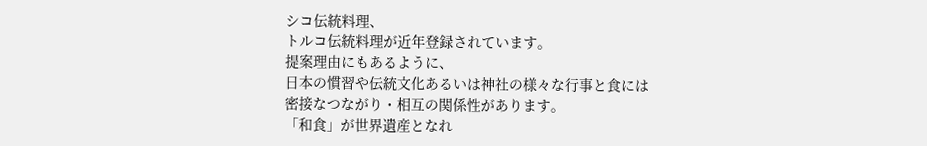シコ伝統料理、
トルコ伝統料理が近年登録されています。
提案理由にもあるように、
日本の慣習や伝統文化あるいは神社の様々な行事と食には
密接なつながり・相互の関係性があります。
「和食」が世界遺産となれ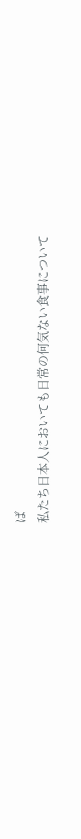ば
私たち日本人においても日常の何気ない食事について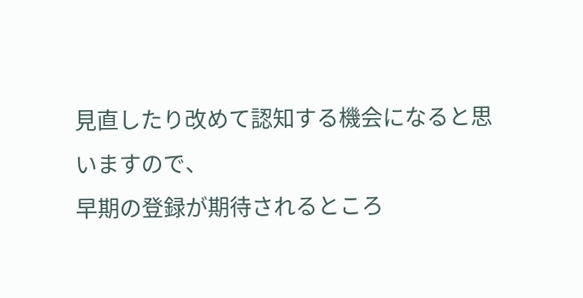見直したり改めて認知する機会になると思いますので、
早期の登録が期待されるところ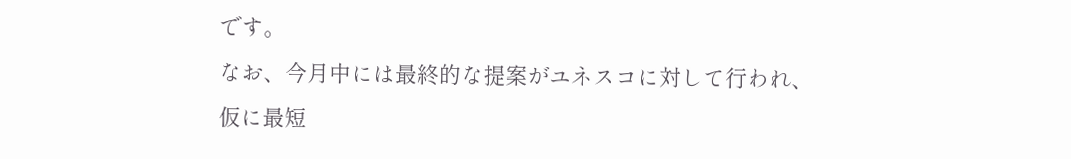です。
なお、今月中には最終的な提案がユネスコに対して行われ、
仮に最短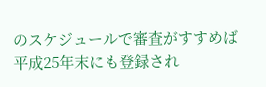のスケジュールで審査がすすめば
平成25年末にも登録され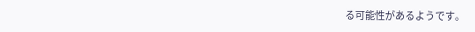る可能性があるようです。